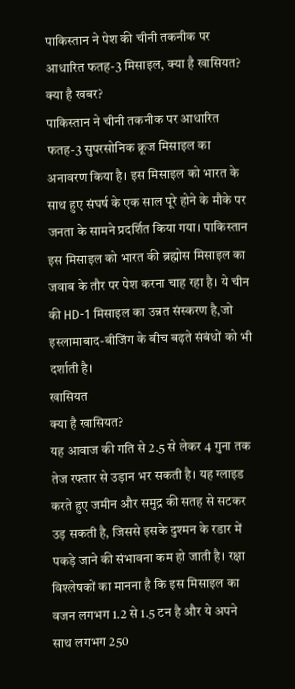पाकिस्तान ने पेश की चीनी तकनीक पर आधारित फतह-3 मिसाइल, क्या है खासियत?
क्या है खबर?
पाकिस्तान ने चीनी तकनीक पर आधारित फतह-3 सुपरसोनिक क्रूज मिसाइल का अनावरण किया है। इस मिसाइल को भारत के साथ हुए संघर्ष के एक साल पूरे होने के मौके पर जनता के सामने प्रदर्शित किया गया। पाकिस्तान इस मिसाइल को भारत की ब्रह्मोस मिसाइल का जवाब के तौर पर पेश करना चाह रहा है। ये चीन की HD-1 मिसाइल का उन्नत संस्करण है,जो इस्लामाबाद-बीजिंग के बीच बढ़ते संबंधों को भी दर्शाती है।
खासियत
क्या है खासियत?
यह आवाज की गति से 2.5 से लेकर 4 गुना तक तेज रफ्तार से उड़ान भर सकती है। यह ग्लाइड करते हुए जमीन और समुद्र की सतह से सटकर उड़ सकती है, जिससे इसके दुश्मन के रडार में पकड़े जाने की संभावना कम हो जाती है। रक्षा विश्लेषकों का मानना है कि इस मिसाइल का वजन लगभग 1.2 से 1.5 टन है और ये अपने साथ लगभग 250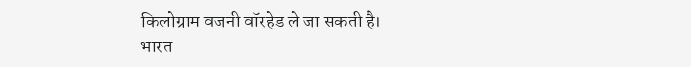किलोग्राम वजनी वॉरहेड ले जा सकती है।
भारत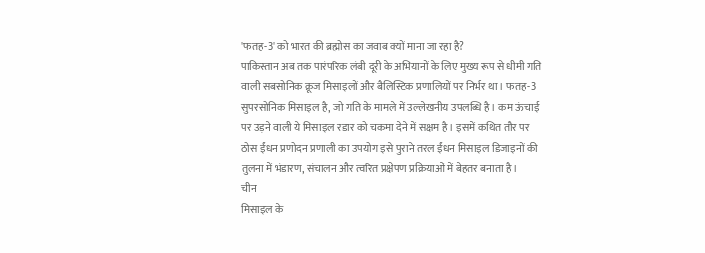'फतह-3' को भारत की ब्रह्मोस का जवाब क्यों माना जा रहा है?
पाकिस्तान अब तक पारंपरिक लंबी दूरी के अभियानों के लिए मुख्य रूप से धीमी गति वाली सबसोनिक क्रूज मिसाइलों और बैलिस्टिक प्रणालियों पर निर्भर था। फतह-3 सुपरसोनिक मिसाइल है, जो गति के मामले में उल्लेखनीय उपलब्धि है। कम ऊंचाई पर उड़ने वाली ये मिसाइल रडार को चकमा देने में सक्षम है। इसमें कथित तौर पर ठोस ईंधन प्रणोदन प्रणाली का उपयोग इसे पुराने तरल ईंधन मिसाइल डिजाइनों की तुलना में भंडारण, संचालन और त्वरित प्रक्षेपण प्रक्रियाओं में बेहतर बनाता है।
चीन
मिसाइल के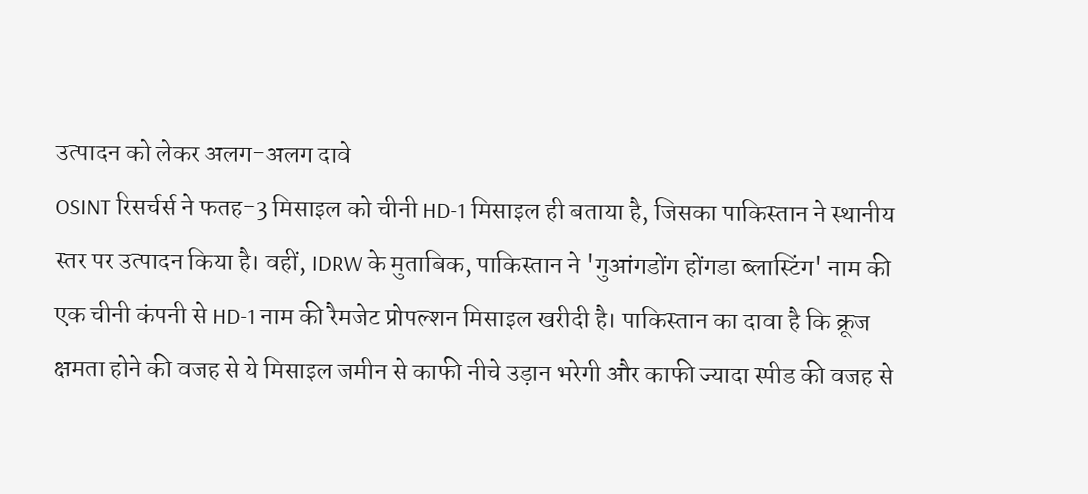उत्पादन को लेकर अलग-अलग दावे
OSINT रिसर्चर्स ने फतह-3 मिसाइल को चीनी HD-1 मिसाइल ही बताया है, जिसका पाकिस्तान ने स्थानीय स्तर पर उत्पादन किया है। वहीं, IDRW के मुताबिक, पाकिस्तान ने 'गुआंगडोंग होंगडा ब्लास्टिंग' नाम की एक चीनी कंपनी से HD-1 नाम की रैमजेट प्रोपल्शन मिसाइल खरीदी है। पाकिस्तान का दावा है कि क्रूज क्षमता होने की वजह से ये मिसाइल जमीन से काफी नीचे उड़ान भरेगी और काफी ज्यादा स्पीड की वजह से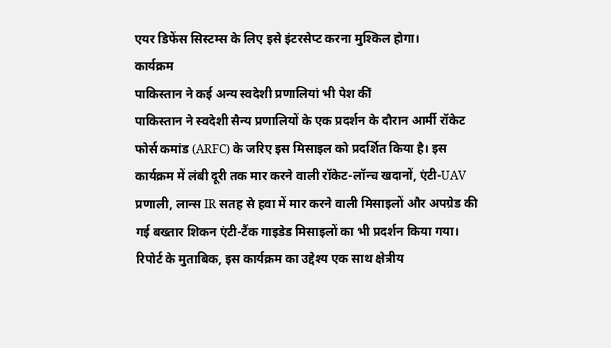एयर डिफेंस सिस्टम्स के लिए इसे इंटरसेप्ट करना मुश्किल होगा।
कार्यक्रम
पाकिस्तान ने कई अन्य स्वदेशी प्रणालियां भी पेश कीं
पाकिस्तान ने स्वदेशी सैन्य प्रणालियों के एक प्रदर्शन के दौरान आर्मी रॉकेट फोर्स कमांड (ARFC) के जरिए इस मिसाइल को प्रदर्शित किया है। इस कार्यक्रम में लंबी दूरी तक मार करने वाली रॉकेट-लॉन्च खदानों, एंटी-UAV प्रणाली, लान्स IR सतह से हवा में मार करने वाली मिसाइलों और अपग्रेड की गई बख्तार शिकन एंटी-टैंक गाइडेड मिसाइलों का भी प्रदर्शन किया गया। रिपोर्ट के मुताबिक, इस कार्यक्रम का उद्देश्य एक साथ क्षेत्रीय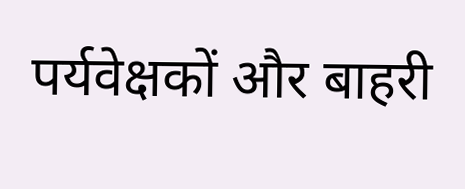पर्यवेक्षकों और बाहरी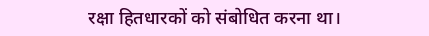रक्षा हितधारकों को संबोधित करना था।